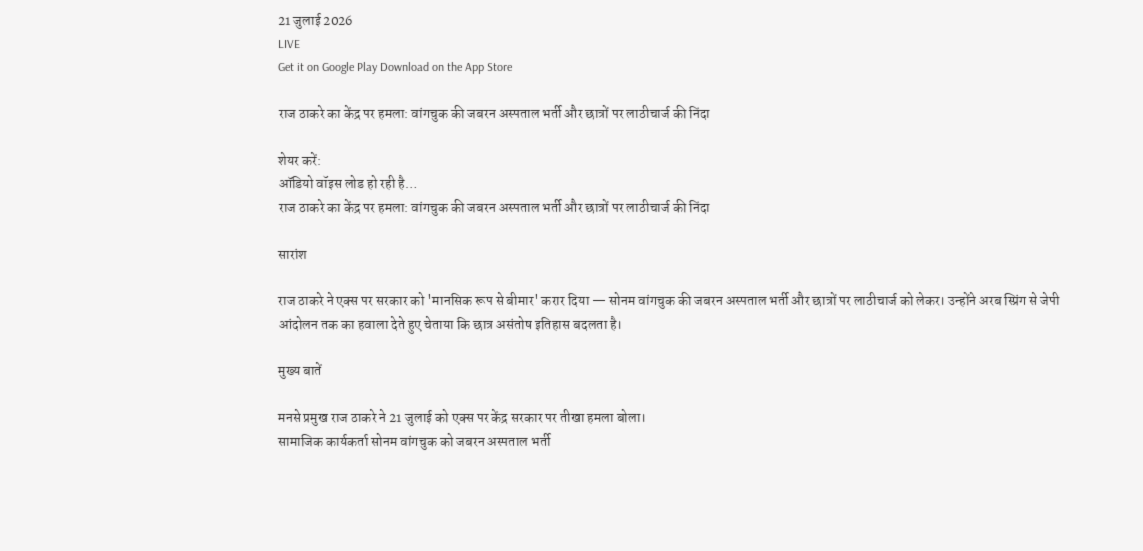21 जुलाई 2026
LIVE
Get it on Google Play Download on the App Store

राज ठाकरे का केंद्र पर हमला: वांगचुक की जबरन अस्पताल भर्ती और छात्रों पर लाठीचार्ज की निंदा

शेयर करें:
ऑडियो वॉइस लोड हो रही है…
राज ठाकरे का केंद्र पर हमला: वांगचुक की जबरन अस्पताल भर्ती और छात्रों पर लाठीचार्ज की निंदा

सारांश

राज ठाकरे ने एक्स पर सरकार को 'मानसिक रूप से बीमार' करार दिया — सोनम वांगचुक की जबरन अस्पताल भर्ती और छात्रों पर लाठीचार्ज को लेकर। उन्होंने अरब स्प्रिंग से जेपी आंदोलन तक का हवाला देते हुए चेताया कि छात्र असंतोष इतिहास बदलता है।

मुख्य बातें

मनसे प्रमुख राज ठाकरे ने 21 जुलाई को एक्स पर केंद्र सरकार पर तीखा हमला बोला।
सामाजिक कार्यकर्ता सोनम वांगचुक को जबरन अस्पताल भर्ती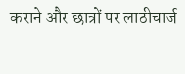कराने और छात्रों पर लाठीचार्ज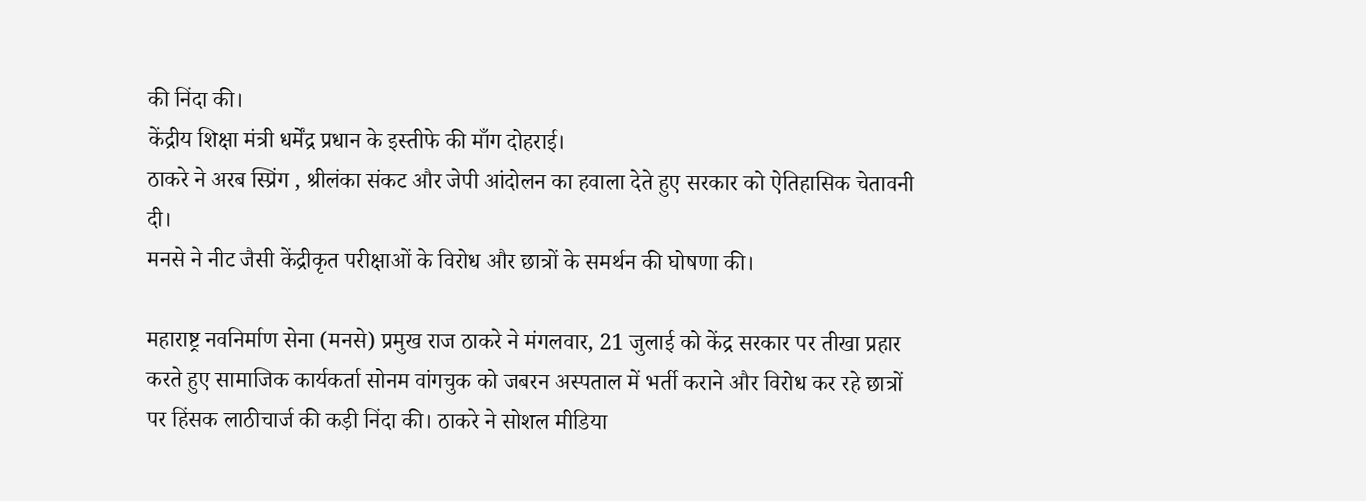की निंदा की।
केंद्रीय शिक्षा मंत्री धर्मेंद्र प्रधान के इस्तीफे की माँग दोहराई।
ठाकरे ने अरब स्प्रिंग , श्रीलंका संकट और जेपी आंदोलन का हवाला देते हुए सरकार को ऐतिहासिक चेतावनी दी।
मनसे ने नीट जैसी केंद्रीकृत परीक्षाओं के विरोध और छात्रों के समर्थन की घोषणा की।

महाराष्ट्र नवनिर्माण सेना (मनसे) प्रमुख राज ठाकरे ने मंगलवार, 21 जुलाई को केंद्र सरकार पर तीखा प्रहार करते हुए सामाजिक कार्यकर्ता सोनम वांगचुक को जबरन अस्पताल में भर्ती कराने और विरोध कर रहे छात्रों पर हिंसक लाठीचार्ज की कड़ी निंदा की। ठाकरे ने सोशल मीडिया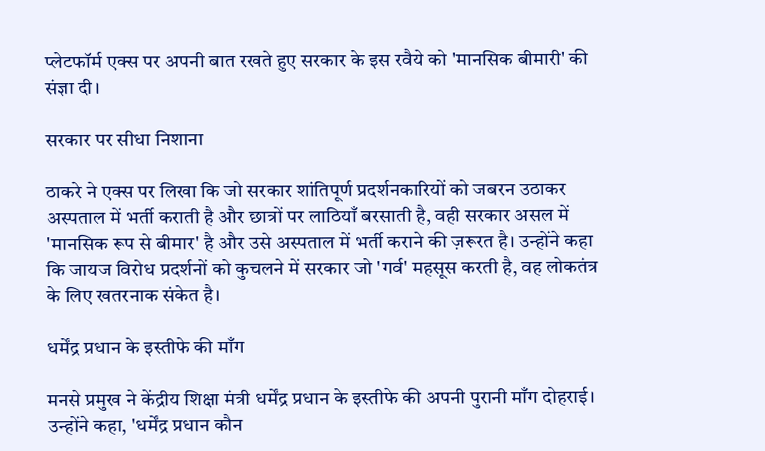प्लेटफॉर्म एक्स पर अपनी बात रखते हुए सरकार के इस रवैये को 'मानसिक बीमारी' की संज्ञा दी।

सरकार पर सीधा निशाना

ठाकरे ने एक्स पर लिखा कि जो सरकार शांतिपूर्ण प्रदर्शनकारियों को जबरन उठाकर अस्पताल में भर्ती कराती है और छात्रों पर लाठियाँ बरसाती है, वही सरकार असल में 'मानसिक रूप से बीमार' है और उसे अस्पताल में भर्ती कराने की ज़रूरत है। उन्होंने कहा कि जायज विरोध प्रदर्शनों को कुचलने में सरकार जो 'गर्व' महसूस करती है, वह लोकतंत्र के लिए खतरनाक संकेत है।

धर्मेंद्र प्रधान के इस्तीफे की माँग

मनसे प्रमुख ने केंद्रीय शिक्षा मंत्री धर्मेंद्र प्रधान के इस्तीफे की अपनी पुरानी माँग दोहराई। उन्होंने कहा, 'धर्मेंद्र प्रधान कौन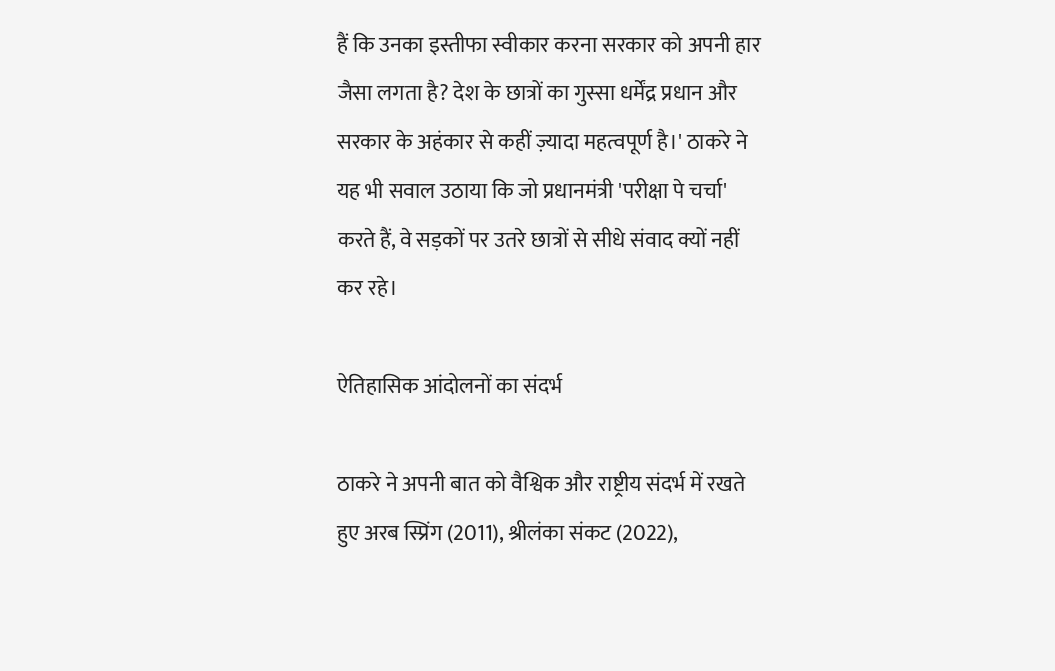हैं कि उनका इस्तीफा स्वीकार करना सरकार को अपनी हार जैसा लगता है? देश के छात्रों का गुस्सा धर्मेंद्र प्रधान और सरकार के अहंकार से कहीं ज़्यादा महत्वपूर्ण है।' ठाकरे ने यह भी सवाल उठाया कि जो प्रधानमंत्री 'परीक्षा पे चर्चा' करते हैं, वे सड़कों पर उतरे छात्रों से सीधे संवाद क्यों नहीं कर रहे।

ऐतिहासिक आंदोलनों का संदर्भ

ठाकरे ने अपनी बात को वैश्विक और राष्ट्रीय संदर्भ में रखते हुए अरब स्प्रिंग (2011), श्रीलंका संकट (2022),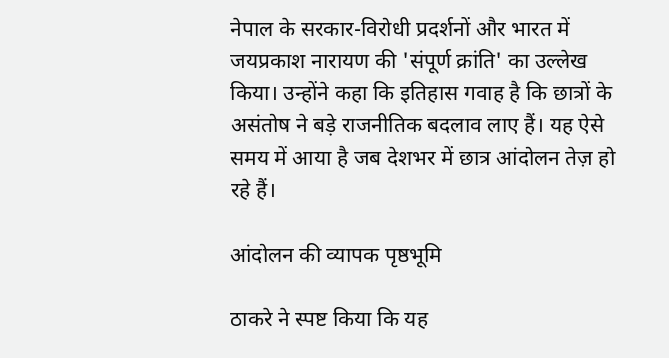नेपाल के सरकार-विरोधी प्रदर्शनों और भारत में जयप्रकाश नारायण की 'संपूर्ण क्रांति' का उल्लेख किया। उन्होंने कहा कि इतिहास गवाह है कि छात्रों के असंतोष ने बड़े राजनीतिक बदलाव लाए हैं। यह ऐसे समय में आया है जब देशभर में छात्र आंदोलन तेज़ हो रहे हैं।

आंदोलन की व्यापक पृष्ठभूमि

ठाकरे ने स्पष्ट किया कि यह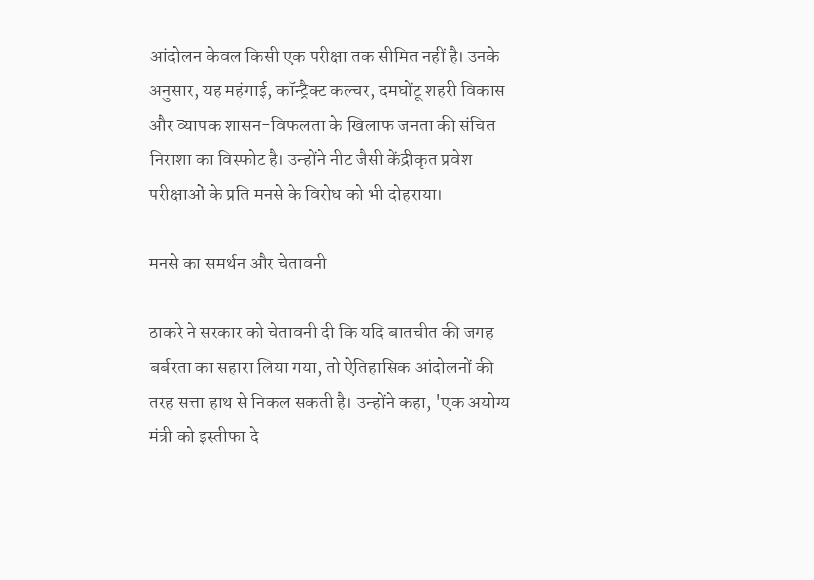आंदोलन केवल किसी एक परीक्षा तक सीमित नहीं है। उनके अनुसार, यह महंगाई, कॉन्ट्रैक्ट कल्चर, दमघोंटू शहरी विकास और व्यापक शासन-विफलता के खिलाफ जनता की संचित निराशा का विस्फोट है। उन्होंने नीट जैसी केंद्रीकृत प्रवेश परीक्षाओं के प्रति मनसे के विरोध को भी दोहराया।

मनसे का समर्थन और चेतावनी

ठाकरे ने सरकार को चेतावनी दी कि यदि बातचीत की जगह बर्बरता का सहारा लिया गया, तो ऐतिहासिक आंदोलनों की तरह सत्ता हाथ से निकल सकती है। उन्होंने कहा, 'एक अयोग्य मंत्री को इस्तीफा दे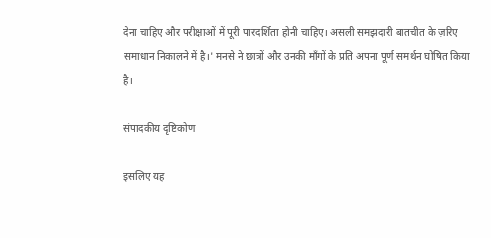देना चाहिए और परीक्षाओं में पूरी पारदर्शिता होनी चाहिए। असली समझदारी बातचीत के ज़रिए समाधान निकालने में है।' मनसे ने छात्रों और उनकी माँगों के प्रति अपना पूर्ण समर्थन घोषित किया है।

संपादकीय दृष्टिकोण

इसलिए यह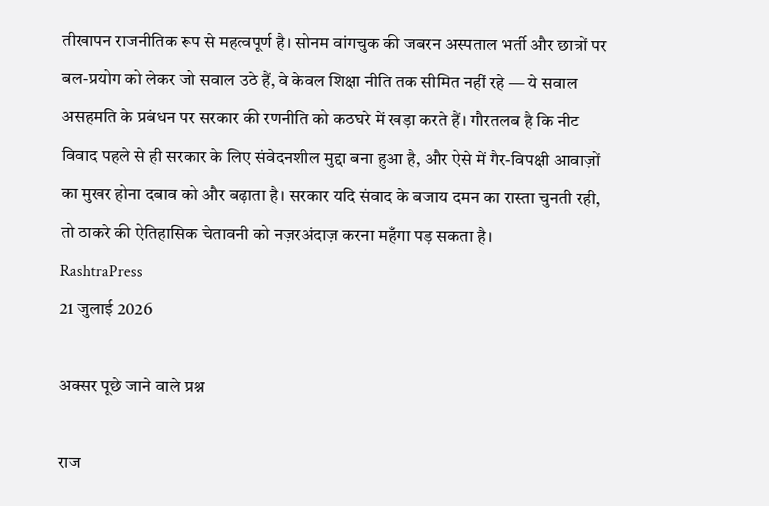तीखापन राजनीतिक रूप से महत्वपूर्ण है। सोनम वांगचुक की जबरन अस्पताल भर्ती और छात्रों पर बल-प्रयोग को लेकर जो सवाल उठे हैं, वे केवल शिक्षा नीति तक सीमित नहीं रहे — ये सवाल असहमति के प्रबंधन पर सरकार की रणनीति को कठघरे में खड़ा करते हैं। गौरतलब है कि नीट विवाद पहले से ही सरकार के लिए संवेदनशील मुद्दा बना हुआ है, और ऐसे में गैर-विपक्षी आवाज़ों का मुखर होना दबाव को और बढ़ाता है। सरकार यदि संवाद के बजाय दमन का रास्ता चुनती रही, तो ठाकरे की ऐतिहासिक चेतावनी को नज़रअंदाज़ करना महँगा पड़ सकता है।
RashtraPress
21 जुलाई 2026

अक्सर पूछे जाने वाले प्रश्न

राज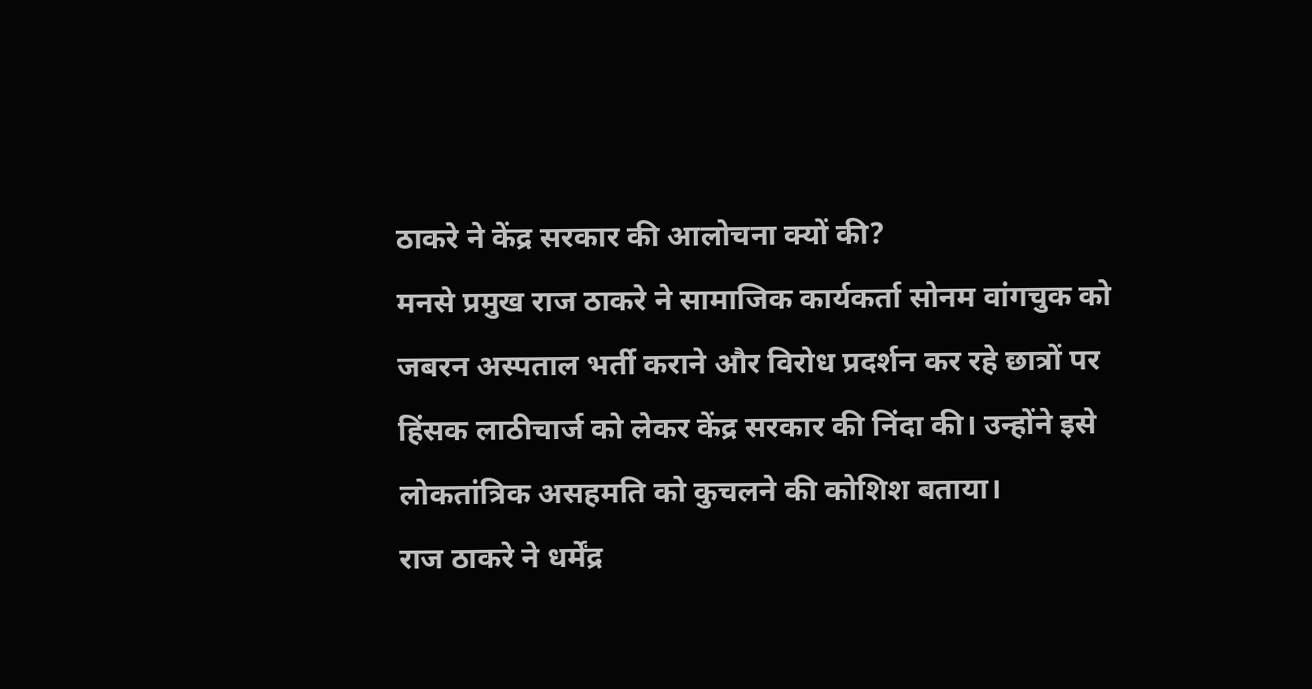ठाकरे ने केंद्र सरकार की आलोचना क्यों की?
मनसे प्रमुख राज ठाकरे ने सामाजिक कार्यकर्ता सोनम वांगचुक को जबरन अस्पताल भर्ती कराने और विरोध प्रदर्शन कर रहे छात्रों पर हिंसक लाठीचार्ज को लेकर केंद्र सरकार की निंदा की। उन्होंने इसे लोकतांत्रिक असहमति को कुचलने की कोशिश बताया।
राज ठाकरे ने धर्मेंद्र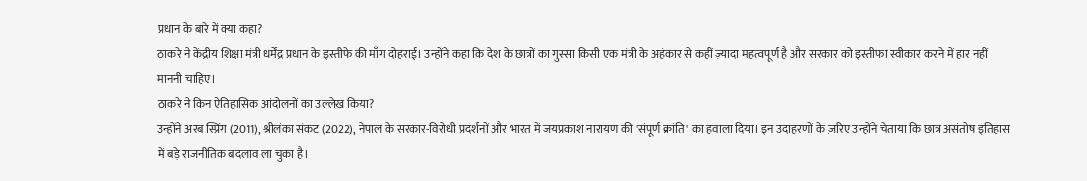प्रधान के बारे में क्या कहा?
ठाकरे ने केंद्रीय शिक्षा मंत्री धर्मेंद्र प्रधान के इस्तीफे की माँग दोहराई। उन्होंने कहा कि देश के छात्रों का गुस्सा किसी एक मंत्री के अहंकार से कहीं ज़्यादा महत्वपूर्ण है और सरकार को इस्तीफा स्वीकार करने में हार नहीं माननी चाहिए।
ठाकरे ने किन ऐतिहासिक आंदोलनों का उल्लेख किया?
उन्होंने अरब स्प्रिंग (2011), श्रीलंका संकट (2022), नेपाल के सरकार-विरोधी प्रदर्शनों और भारत में जयप्रकाश नारायण की 'संपूर्ण क्रांति' का हवाला दिया। इन उदाहरणों के ज़रिए उन्होंने चेताया कि छात्र असंतोष इतिहास में बड़े राजनीतिक बदलाव ला चुका है।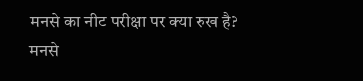मनसे का नीट परीक्षा पर क्या रुख है?
मनसे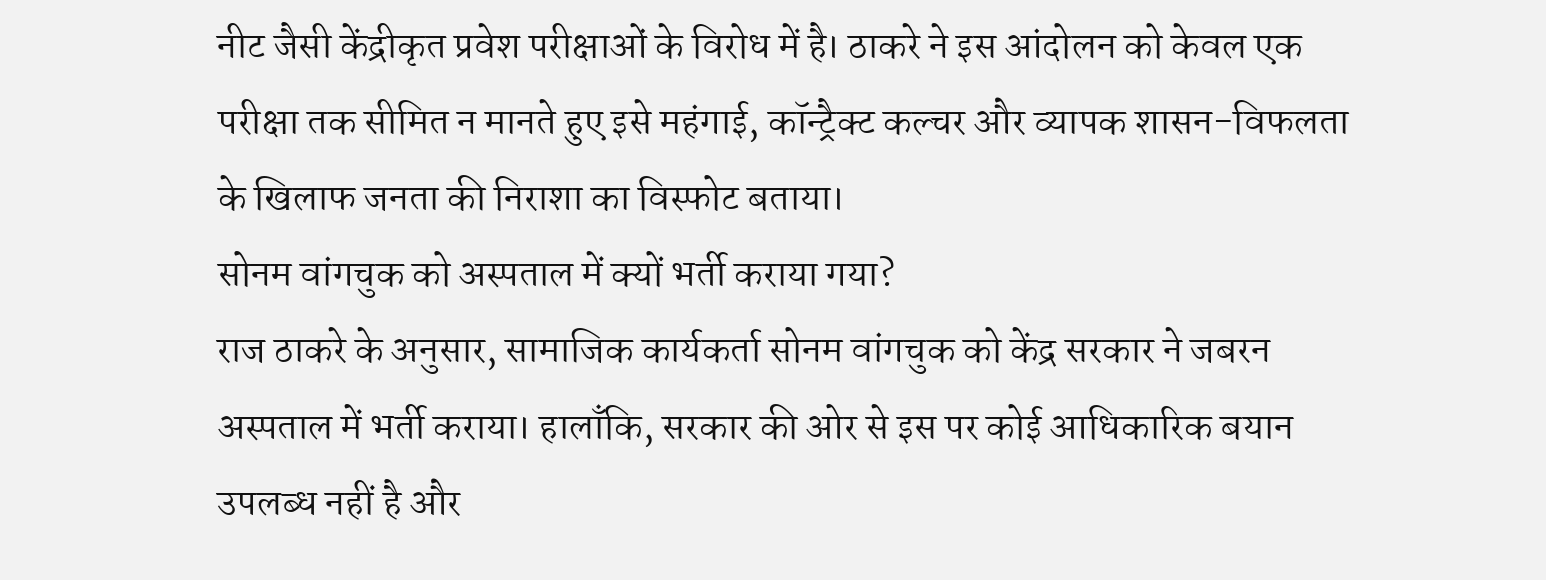नीट जैसी केंद्रीकृत प्रवेश परीक्षाओं के विरोध में है। ठाकरे ने इस आंदोलन को केवल एक परीक्षा तक सीमित न मानते हुए इसे महंगाई, कॉन्ट्रैक्ट कल्चर और व्यापक शासन-विफलता के खिलाफ जनता की निराशा का विस्फोट बताया।
सोनम वांगचुक को अस्पताल में क्यों भर्ती कराया गया?
राज ठाकरे के अनुसार, सामाजिक कार्यकर्ता सोनम वांगचुक को केंद्र सरकार ने जबरन अस्पताल में भर्ती कराया। हालाँकि, सरकार की ओर से इस पर कोई आधिकारिक बयान उपलब्ध नहीं है और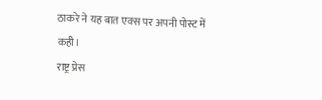ठाकरे ने यह बात एक्स पर अपनी पोस्ट में कही।
राष्ट्र प्रेस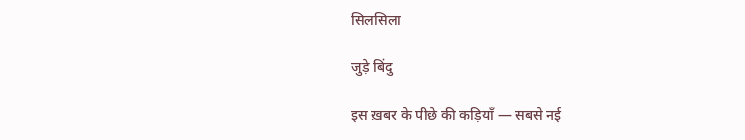सिलसिला

जुड़े बिंदु

इस ख़बर के पीछे की कड़ियाँ — सबसे नई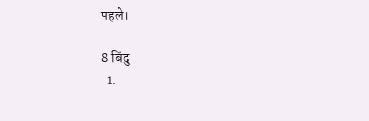पहले।

8 बिंदु
  1.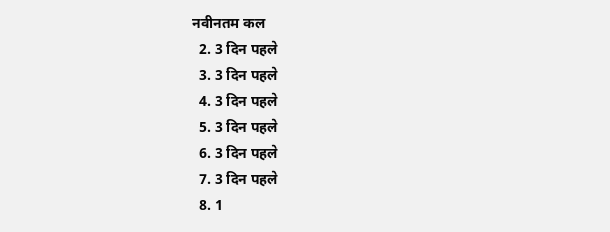नवीनतम कल
  2. 3 दिन पहले
  3. 3 दिन पहले
  4. 3 दिन पहले
  5. 3 दिन पहले
  6. 3 दिन पहले
  7. 3 दिन पहले
  8. 1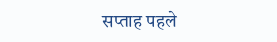सप्ताह पहले